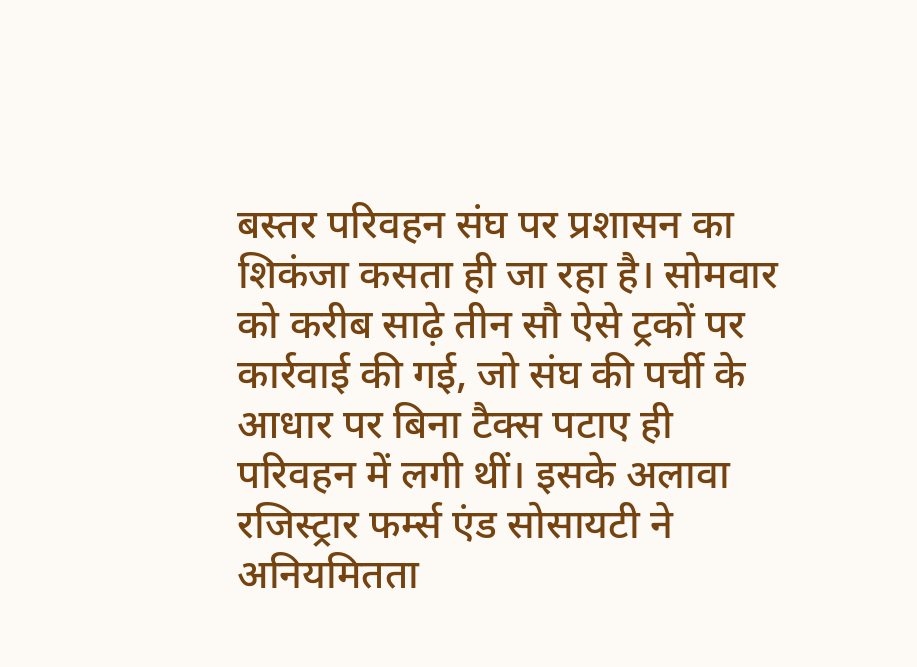बस्तर परिवहन संघ पर प्रशासन का शिकंजा कसता ही जा रहा है। सोमवार को करीब साढ़े तीन सौ ऐसे ट्रकों पर कार्रवाई की गई, जो संघ की पर्ची के आधार पर बिना टैक्स पटाए ही परिवहन में लगी थीं। इसके अलावा रजिस्ट्रार फर्म्स एंड सोसायटी ने अनियमितता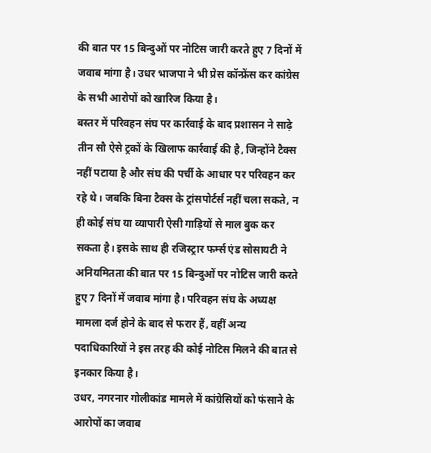की बात पर 15 बिन्दुओं पर नोटिस जारी करते हुए 7 दिनों में जवाब मांगा है। उधर भाजपा ने भी प्रेस कॉन्फ्रेंस कर कांग्रेस के सभी आरोपों को खारिज किया है।
बस्तर में परिवहन संघ पर कार्रवाई के बाद प्रशासन ने साढ़े तीन सौ ऐसे ट्रकों के खिलाफ कार्रवाई की है, जिन्होंने टैक्स नहीं पटाया है और संघ की पर्ची के आधार पर परिवहन कर रहे थे। जबकि बिना टैक्स के ट्रांसपोर्टर्स नहीं चला सकते, न ही कोई संघ या व्यापारी ऐसी गाड़ियों से माल बुक कर सकता है। इसके साथ ही रजिस्ट्रार फर्म्स एंड सोसायटी ने अनियमितता की बात पर 15 बिन्दुओं पर नोटिस जारी करते हुए 7 दिनों में जवाब मांगा है। परिवहन संघ के अध्यक्ष मामला दर्ज होने के बाद से फरार हैं, वहीं अन्य पदाधिकारियों ने इस तरह की कोई नोटिस मिलने की बात से इनकार किया है।
उधर, नगरनार गोलीकांड मामले में कांग्रेसियों को फंसाने के आरोपों का जवाब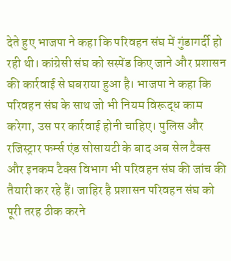देते हुए भाजपा ने कहा कि परिवहन संघ में गुंडागर्दी हो रही थी। कांग्रेसी संघ को सस्पेंड किए जाने और प्रशासन की कार्रवाई से घबराया हुआ है। भाजपा ने कहा कि परिवहन संघ के साथ जो भी नियम विरूद्ध काम करेगा, उस पर कार्रवाई होनी चाहिए। पुलिस और रजिस्ट्रार फर्म्स एंड सोसायटी के बाद अब सेल टैक्स और इनकम टैक्स विभाग भी परिवहन संघ की जांच की तैयारी कर रहे हैं। जाहिर है प्रशासन परिवहन संघ को पूरी तरह ठीक करने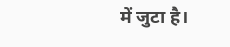में जुटा है।